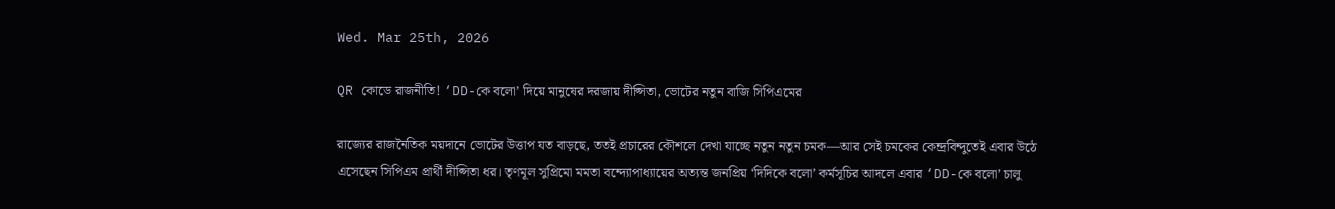Wed. Mar 25th, 2026

QR কোডে রাজনীতি! ‘DD-কে বলো’ দিয়ে মানুষের দরজায় দীপ্সিতা, ভোটের নতুন বাজি সিপিএমের

রাজ্যের রাজনৈতিক ময়দানে ভোটের উত্তাপ যত বাড়ছে, ততই প্রচারের কৌশলে দেখা যাচ্ছে নতুন নতুন চমক—আর সেই চমকের কেন্দ্রবিন্দুতেই এবার উঠে এসেছেন সিপিএম প্রার্থী দীপ্সিতা ধর। তৃণমূল সুপ্রিমো মমতা বন্দ্যোপাধ্যায়ের অত্যন্ত জনপ্রিয় ‘দিদিকে বলো’ কর্মসূচির আদলে এবার ‘DD-কে বলো’ চালু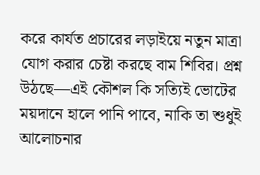করে কার্যত প্রচারের লড়াইয়ে নতুন মাত্রা যোগ করার চেষ্টা করছে বাম শিবির। প্রশ্ন উঠছে—এই কৌশল কি সত্যিই ভোটের ময়দানে হালে পানি পাবে, নাকি তা শুধুই আলোচনার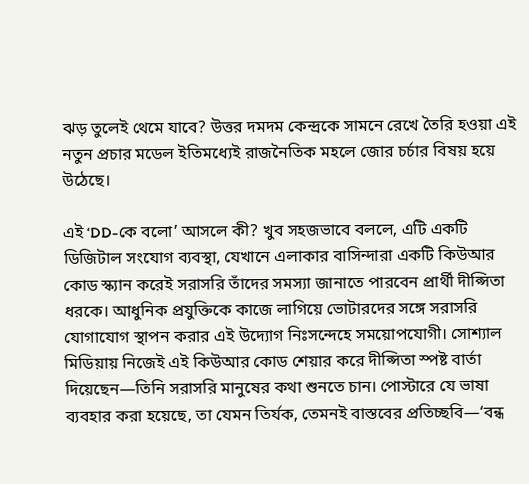ঝড় তুলেই থেমে যাবে? উত্তর দমদম কেন্দ্রকে সামনে রেখে তৈরি হওয়া এই নতুন প্রচার মডেল ইতিমধ্যেই রাজনৈতিক মহলে জোর চর্চার বিষয় হয়ে উঠেছে।

এই ‘DD-কে বলো’ আসলে কী? খুব সহজভাবে বললে, এটি একটি ডিজিটাল সংযোগ ব্যবস্থা, যেখানে এলাকার বাসিন্দারা একটি কিউআর কোড স্ক্যান করেই সরাসরি তাঁদের সমস্যা জানাতে পারবেন প্রার্থী দীপ্সিতা ধরকে। আধুনিক প্রযুক্তিকে কাজে লাগিয়ে ভোটারদের সঙ্গে সরাসরি যোগাযোগ স্থাপন করার এই উদ্যোগ নিঃসন্দেহে সময়োপযোগী। সোশ্যাল মিডিয়ায় নিজেই এই কিউআর কোড শেয়ার করে দীপ্সিতা স্পষ্ট বার্তা দিয়েছেন—তিনি সরাসরি মানুষের কথা শুনতে চান। পোস্টারে যে ভাষা ব্যবহার করা হয়েছে, তা যেমন তির্যক, তেমনই বাস্তবের প্রতিচ্ছবি—‘বন্ধ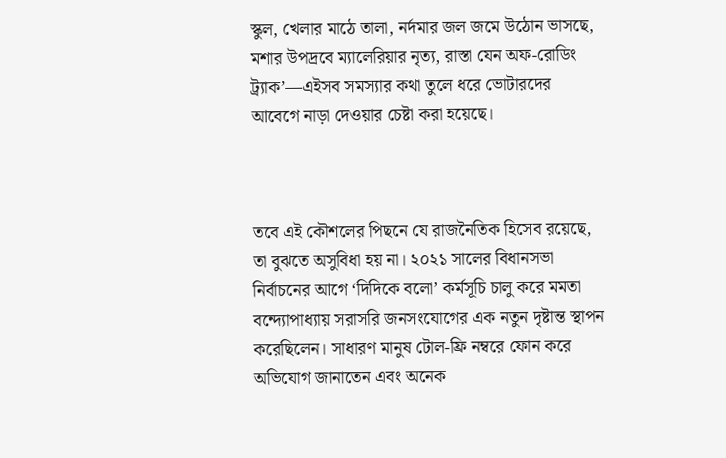স্কুল, খেলার মাঠে তালা, নর্দমার জল জমে উঠোন ভাসছে, মশার উপদ্রবে ম্যালেরিয়ার নৃত্য, রাস্তা যেন অফ-রোডিং ট্র্যাক’—এইসব সমস্যার কথা তুলে ধরে ভোটারদের আবেগে নাড়া দেওয়ার চেষ্টা করা হয়েছে।



তবে এই কৌশলের পিছনে যে রাজনৈতিক হিসেব রয়েছে, তা বুঝতে অসুবিধা হয় না। ২০২১ সালের বিধানসভা নির্বাচনের আগে ‘দিদিকে বলো’ কর্মসূচি চালু করে মমতা বন্দ্যোপাধ্যায় সরাসরি জনসংযোগের এক নতুন দৃষ্টান্ত স্থাপন করেছিলেন। সাধারণ মানুষ টোল-ফ্রি নম্বরে ফোন করে অভিযোগ জানাতেন এবং অনেক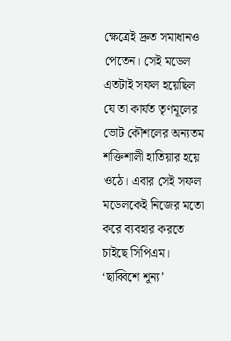ক্ষেত্রেই দ্রুত সমাধানও পেতেন। সেই মডেল এতটাই সফল হয়েছিল যে তা কার্যত তৃণমূলের ভোট কৌশলের অন্যতম শক্তিশালী হাতিয়ার হয়ে ওঠে। এবার সেই সফল মডেলকেই নিজের মতো করে ব্যবহার করতে চাইছে সিপিএম। ‘ছাব্বিশে শূন্য’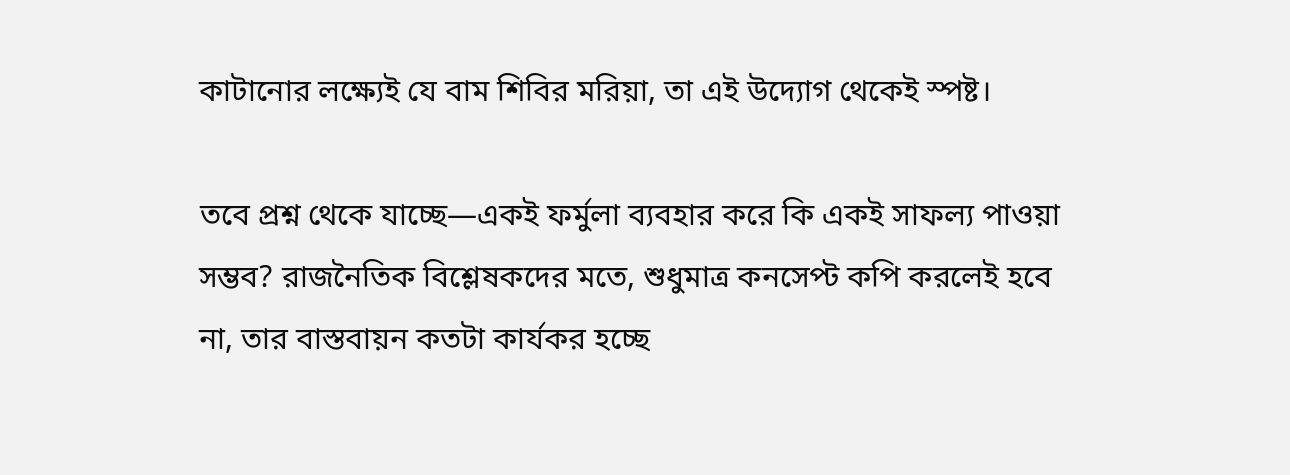কাটানোর লক্ষ্যেই যে বাম শিবির মরিয়া, তা এই উদ্যোগ থেকেই স্পষ্ট।

তবে প্রশ্ন থেকে যাচ্ছে—একই ফর্মুলা ব্যবহার করে কি একই সাফল্য পাওয়া সম্ভব? রাজনৈতিক বিশ্লেষকদের মতে, শুধুমাত্র কনসেপ্ট কপি করলেই হবে না, তার বাস্তবায়ন কতটা কার্যকর হচ্ছে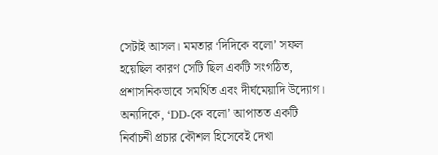সেটাই আসল। মমতার ‘দিদিকে বলো’ সফল হয়েছিল কারণ সেটি ছিল একটি সংগঠিত, প্রশাসনিকভাবে সমর্থিত এবং দীর্ঘমেয়াদি উদ্যোগ। অন্যদিকে, ‘DD-কে বলো’ আপাতত একটি নির্বাচনী প্রচার কৌশল হিসেবেই দেখা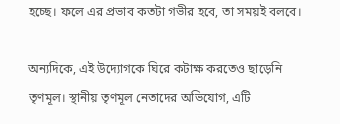হচ্ছে। ফলে এর প্রভাব কতটা গভীর হবে, তা সময়ই বলবে।

অন্যদিকে, এই উদ্যোগকে ঘিরে কটাক্ষ করতেও ছাড়েনি তৃণমূল। স্থানীয় তৃণমূল নেতাদের অভিযোগ, এটি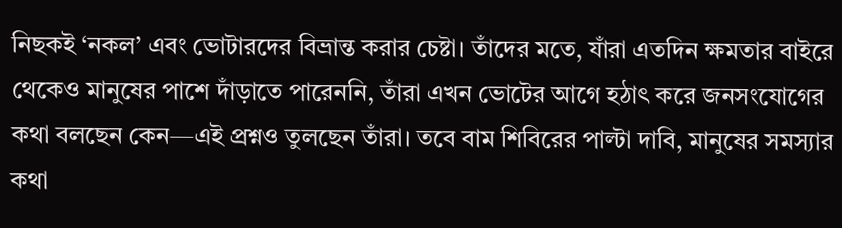নিছকই ‘নকল’ এবং ভোটারদের বিভ্রান্ত করার চেষ্টা। তাঁদের মতে, যাঁরা এতদিন ক্ষমতার বাইরে থেকেও মানুষের পাশে দাঁড়াতে পারেননি, তাঁরা এখন ভোটের আগে হঠাৎ করে জনসংযোগের কথা বলছেন কেন—এই প্রশ্নও তুলছেন তাঁরা। তবে বাম শিবিরের পাল্টা দাবি, মানুষের সমস্যার কথা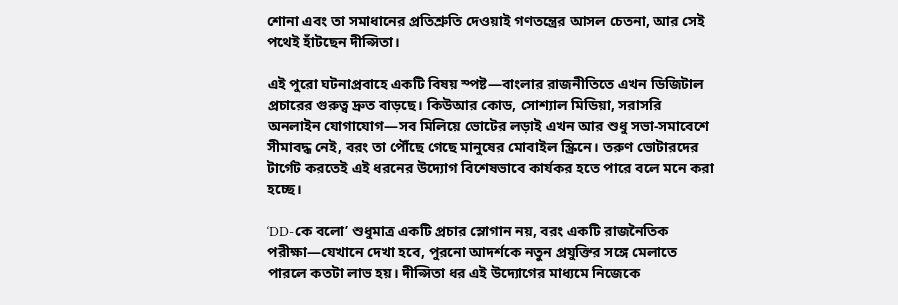শোনা এবং তা সমাধানের প্রতিশ্রুতি দেওয়াই গণতন্ত্রের আসল চেতনা, আর সেই পথেই হাঁটছেন দীপ্সিতা।

এই পুরো ঘটনাপ্রবাহে একটি বিষয় স্পষ্ট—বাংলার রাজনীতিতে এখন ডিজিটাল প্রচারের গুরুত্ব দ্রুত বাড়ছে। কিউআর কোড, সোশ্যাল মিডিয়া, সরাসরি অনলাইন যোগাযোগ—সব মিলিয়ে ভোটের লড়াই এখন আর শুধু সভা-সমাবেশে সীমাবদ্ধ নেই, বরং তা পৌঁছে গেছে মানুষের মোবাইল স্ক্রিনে। তরুণ ভোটারদের টার্গেট করতেই এই ধরনের উদ্যোগ বিশেষভাবে কার্যকর হতে পারে বলে মনে করা হচ্ছে।

‘DD-কে বলো’ শুধুমাত্র একটি প্রচার স্লোগান নয়, বরং একটি রাজনৈতিক পরীক্ষা—যেখানে দেখা হবে, পুরনো আদর্শকে নতুন প্রযুক্তির সঙ্গে মেলাতে পারলে কতটা লাভ হয়। দীপ্সিতা ধর এই উদ্যোগের মাধ্যমে নিজেকে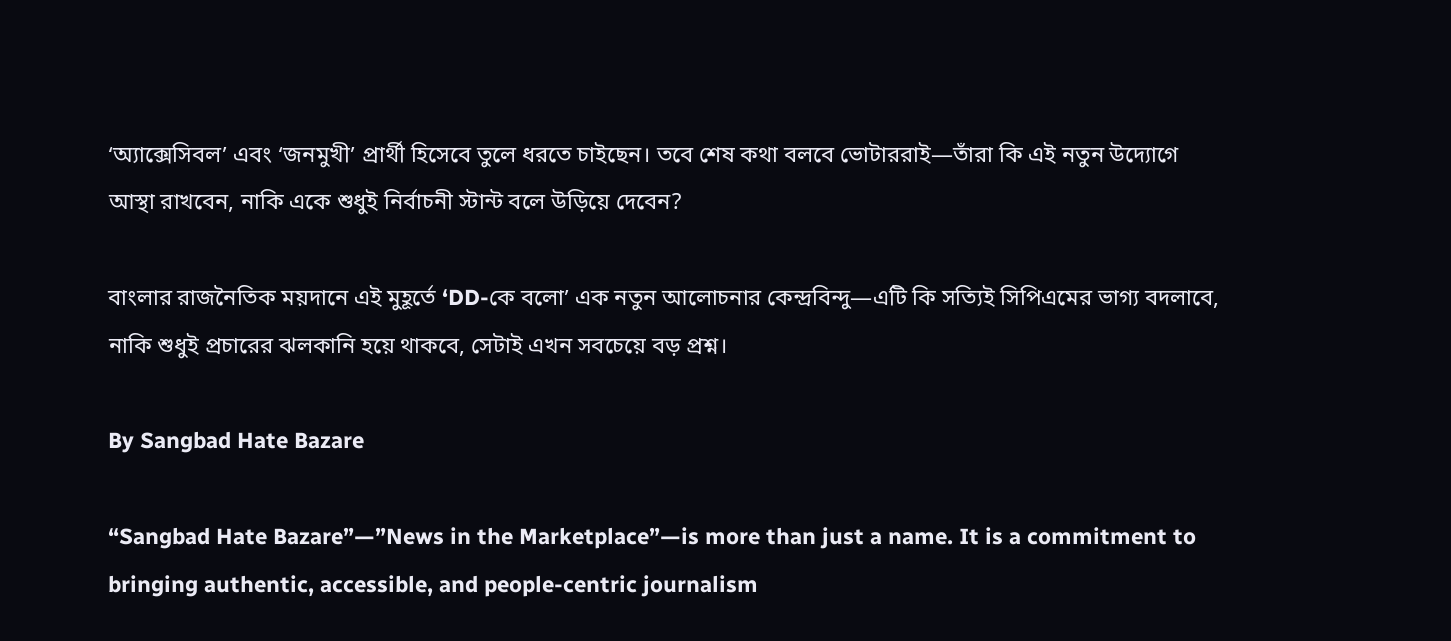‘অ্যাক্সেসিবল’ এবং ‘জনমুখী’ প্রার্থী হিসেবে তুলে ধরতে চাইছেন। তবে শেষ কথা বলবে ভোটাররাই—তাঁরা কি এই নতুন উদ্যোগে আস্থা রাখবেন, নাকি একে শুধুই নির্বাচনী স্টান্ট বলে উড়িয়ে দেবেন?

বাংলার রাজনৈতিক ময়দানে এই মুহূর্তে ‘DD-কে বলো’ এক নতুন আলোচনার কেন্দ্রবিন্দু—এটি কি সত্যিই সিপিএমের ভাগ্য বদলাবে, নাকি শুধুই প্রচারের ঝলকানি হয়ে থাকবে, সেটাই এখন সবচেয়ে বড় প্রশ্ন।

By Sangbad Hate Bazare

“Sangbad Hate Bazare”—”News in the Marketplace”—is more than just a name. It is a commitment to bringing authentic, accessible, and people-centric journalism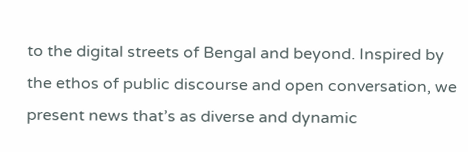to the digital streets of Bengal and beyond. Inspired by the ethos of public discourse and open conversation, we present news that’s as diverse and dynamic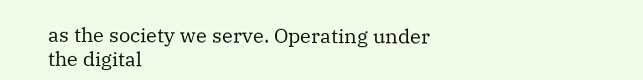as the society we serve. Operating under the digital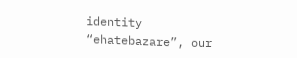identity “ehatebazare”, our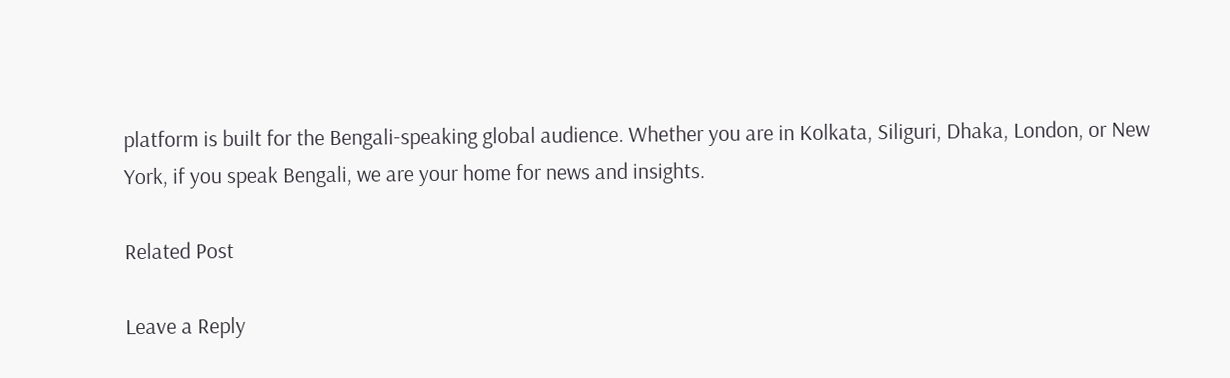platform is built for the Bengali-speaking global audience. Whether you are in Kolkata, Siliguri, Dhaka, London, or New York, if you speak Bengali, we are your home for news and insights.

Related Post

Leave a Reply